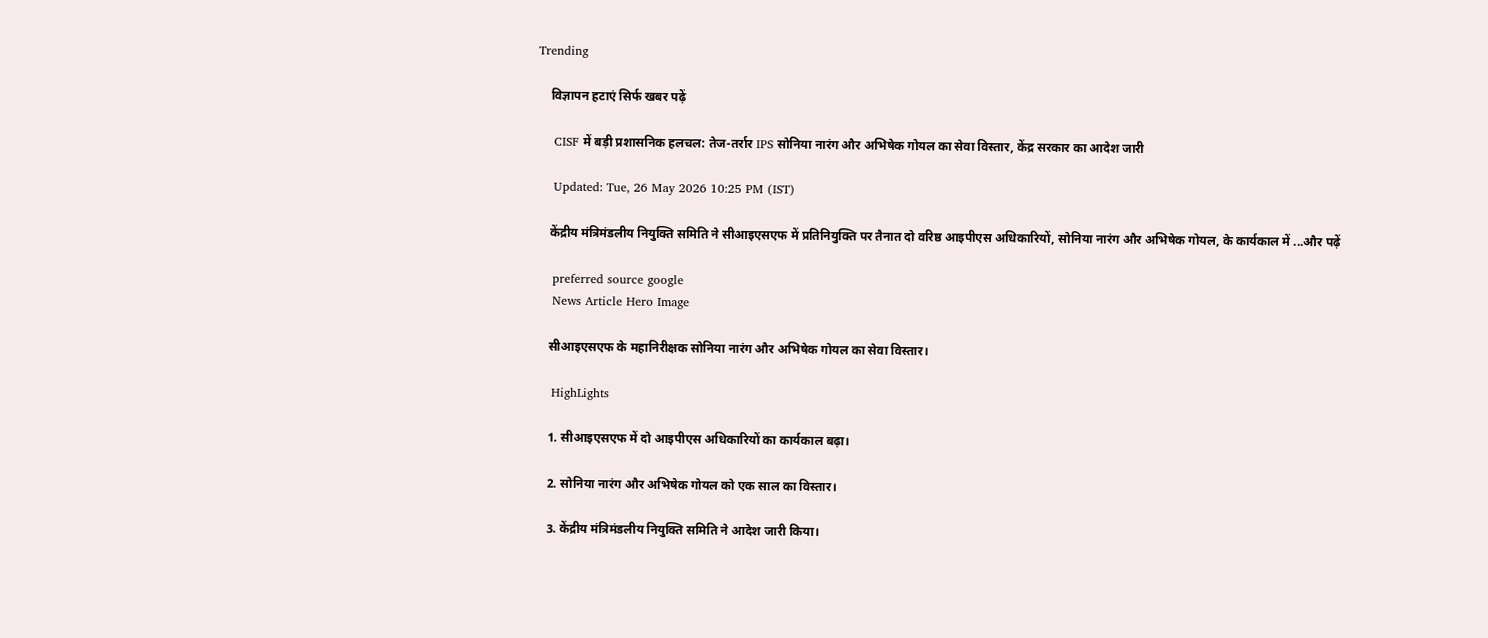Trending

    विज्ञापन हटाएं सिर्फ खबर पढ़ें

    CISF में बड़ी प्रशासनिक हलचल: तेज-तर्रार IPS सोनिया नारंग और अभिषेक गोयल का सेवा विस्तार, केंद्र सरकार का आदेश जारी

    Updated: Tue, 26 May 2026 10:25 PM (IST)

    केंद्रीय मंत्रिमंडलीय नियुक्ति समिति ने सीआइएसएफ में प्रतिनियुक्ति पर तैनात दो वरिष्ठ आइपीएस अधिकारियों, सोनिया नारंग और अभिषेक गोयल, के कार्यकाल में ...और पढ़ें

    preferred source google
    News Article Hero Image

    सीआइएसएफ के महानिरीक्षक सोनिया नारंग और अभिषेक गोयल का सेवा विस्तार।

    HighLights

    1. सीआइएसएफ में दो आइपीएस अधिकारियों का कार्यकाल बढ़ा।

    2. सोनिया नारंग और अभिषेक गोयल को एक साल का विस्तार।

    3. केंद्रीय मंत्रिमंडलीय नियुक्ति समिति ने आदेश जारी किया।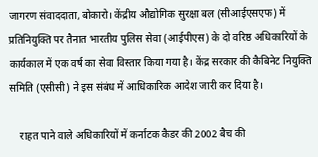जागरण संवाददाता, बोकारो। केंद्रीय औद्योगिक सुरक्षा बल (सीआईएसएफ) में प्रतिनियुक्ति पर तैनात भारतीय पुलिस सेवा (आईपीएस) के दो वरिष्ठ अधिकारियों के कार्यकाल में एक वर्ष का सेवा विस्तार किया गया है। केंद्र सरकार की कैबिनेट नियुक्ति समिति (एसीसी) ने इस संबंध में आधिकारिक आदेश जारी कर दिया है।

    राहत पाने वाले अधिकारियों में कर्नाटक कैडर की 2002 बैच की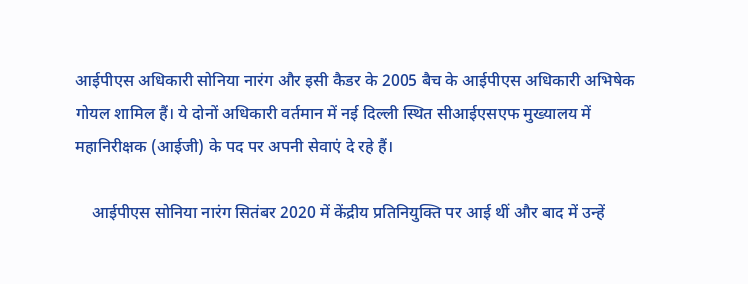आईपीएस अधिकारी सोनिया नारंग और इसी कैडर के 2005 बैच के आईपीएस अधिकारी अभिषेक गोयल शामिल हैं। ये दोनों अधिकारी वर्तमान में नई दिल्ली स्थित सीआईएसएफ मुख्यालय में महानिरीक्षक (आईजी) के पद पर अपनी सेवाएं दे रहे हैं।

    आईपीएस सोनिया नारंग सितंबर 2020 में केंद्रीय प्रतिनियुक्ति पर आई थीं और बाद में उन्हें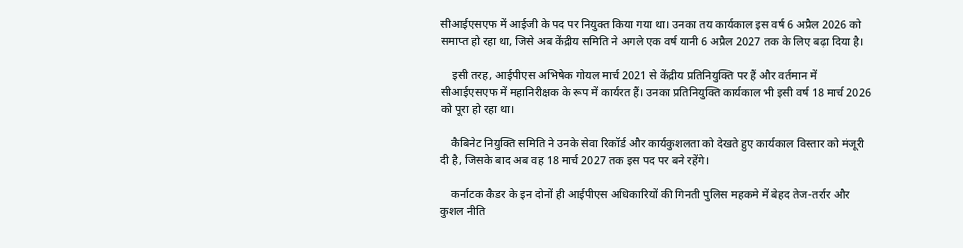सीआईएसएफ में आईजी के पद पर नियुक्त किया गया था। उनका तय कार्यकाल इस वर्ष 6 अप्रैल 2026 को समाप्त हो रहा था, जिसे अब केंद्रीय समिति ने अगले एक वर्ष यानी 6 अप्रैल 2027 तक के लिए बढ़ा दिया है।

    इसी तरह, आईपीएस अभिषेक गोयल मार्च 2021 से केंद्रीय प्रतिनियुक्ति पर हैं और वर्तमान में सीआईएसएफ में महानिरीक्षक के रूप में कार्यरत हैं। उनका प्रतिनियुक्ति कार्यकाल भी इसी वर्ष 18 मार्च 2026 को पूरा हो रहा था।

    कैबिनेट नियुक्ति समिति ने उनके सेवा रिकॉर्ड और कार्यकुशलता को देखते हुए कार्यकाल विस्तार को मंजूरी दी है, जिसके बाद अब वह 18 मार्च 2027 तक इस पद पर बने रहेंगे।

    कर्नाटक कैडर के इन दोनों ही आईपीएस अधिकारियों की गिनती पुलिस महकमे में बेहद तेज-तर्रार और कुशल नीति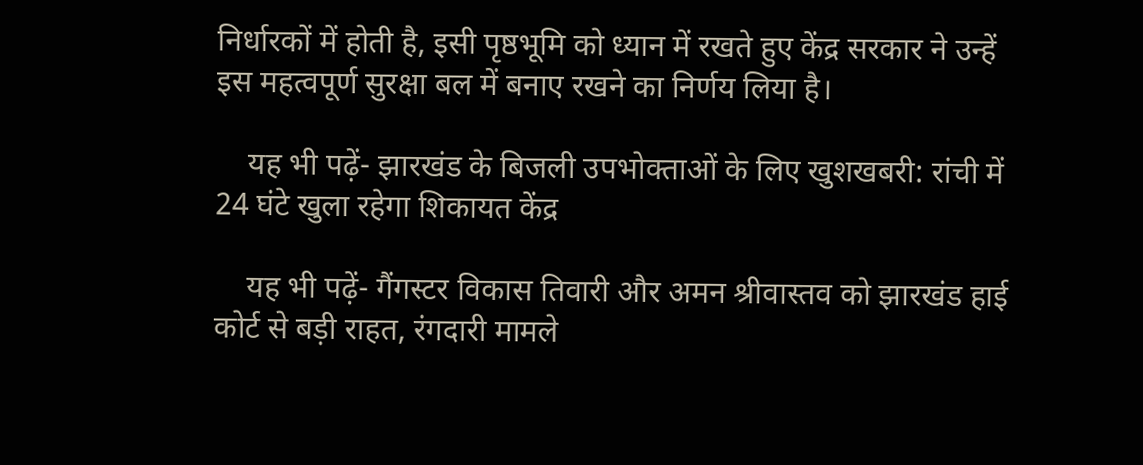निर्धारकों में होती है, इसी पृष्ठभूमि को ध्यान में रखते हुए केंद्र सरकार ने उन्हें इस महत्वपूर्ण सुरक्षा बल में बनाए रखने का निर्णय लिया है।

    यह भी पढ़ें- झारखंड के बिजली उपभोक्ताओं के लिए खुशखबरी: रांची में 24 घंटे खुला रहेगा शिकायत केंद्र

    यह भी पढ़ें- गैंगस्टर विकास तिवारी और अमन श्रीवास्तव को झारखंड हाई कोर्ट से बड़ी राहत, रंगदारी मामले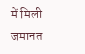में मिली जमानत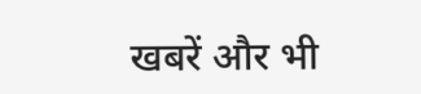खबरें और भी